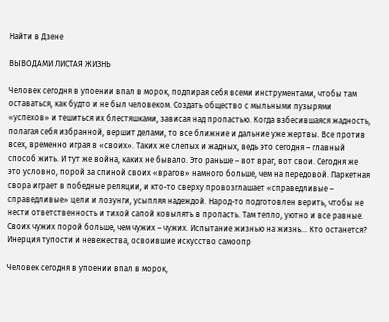Найти в Дзене

ВЫВОДАМИ ЛИСТАЯ ЖИЗНЬ

Человек сегодня в упоении впал в морок, подпирая себя всеми инструментами, чтобы там оставаться, как будто и не был человеком. Создать общество с мыльными пузырями «успехов» и тешиться их блестяшками, зависая над пропастью. Когда взбесившаяся жадность, полагая себя избранной, вершит делами, то все ближние и дальние уже жертвы. Все против всех, временно играя в «своих». Таких же слепых и жадных, ведь это сегодня – главный способ жить. И тут же война, каких не бывало. Это раньше – вот враг, вот свои. Сегодня же это условно, порой за спиной своих «врагов» намного больше, чем на передовой. Паркетная свора играет в победные реляции, и кто-то сверху провозглашает «справедливые – справедливые» цели и лозунги, усыпляя надеждой. Народ-то подготовлен верить, чтобы не нести ответственность и тихой сапой ковылять в пропасть. Там тепло, уютно и все равные. Своих чужих порой больше, чем чужих – чужих. Испытание жизнью на жизнь… Кто останется? Инерция тупости и невежества, освоившие искусство самоопр

Человек сегодня в упоении впал в морок,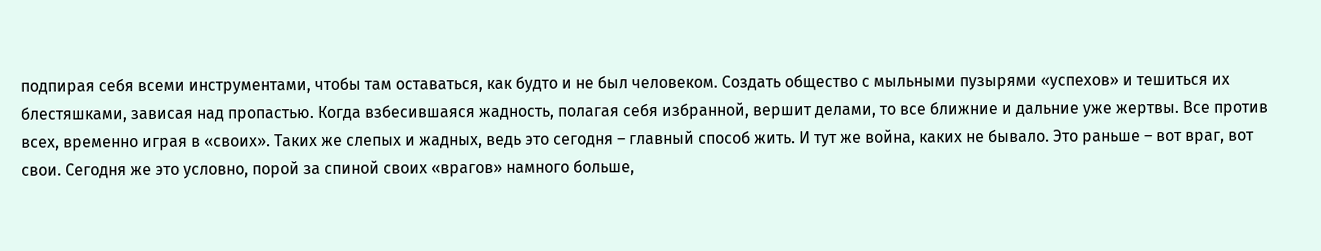подпирая себя всеми инструментами, чтобы там оставаться, как будто и не был человеком. Создать общество с мыльными пузырями «успехов» и тешиться их блестяшками, зависая над пропастью. Когда взбесившаяся жадность, полагая себя избранной, вершит делами, то все ближние и дальние уже жертвы. Все против всех, временно играя в «своих». Таких же слепых и жадных, ведь это сегодня – главный способ жить. И тут же война, каких не бывало. Это раньше – вот враг, вот свои. Сегодня же это условно, порой за спиной своих «врагов» намного больше,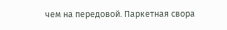чем на передовой. Паркетная свора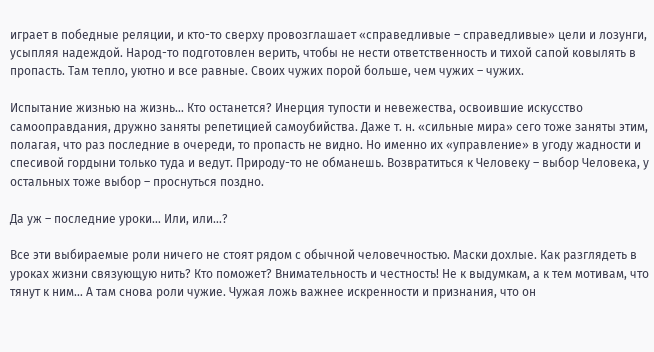играет в победные реляции, и кто-то сверху провозглашает «справедливые – справедливые» цели и лозунги, усыпляя надеждой. Народ-то подготовлен верить, чтобы не нести ответственность и тихой сапой ковылять в пропасть. Там тепло, уютно и все равные. Своих чужих порой больше, чем чужих – чужих.

Испытание жизнью на жизнь… Кто останется? Инерция тупости и невежества, освоившие искусство самооправдания, дружно заняты репетицией самоубийства. Даже т. н. «сильные мира» сего тоже заняты этим, полагая, что раз последние в очереди, то пропасть не видно. Но именно их «управление» в угоду жадности и спесивой гордыни только туда и ведут. Природу-то не обманешь. Возвратиться к Человеку – выбор Человека, у остальных тоже выбор – проснуться поздно.

Да уж – последние уроки… Или, или…?

Все эти выбираемые роли ничего не стоят рядом с обычной человечностью. Маски дохлые. Как разглядеть в уроках жизни связующую нить? Кто поможет? Внимательность и честность! Не к выдумкам, а к тем мотивам, что тянут к ним… А там снова роли чужие. Чужая ложь важнее искренности и признания, что он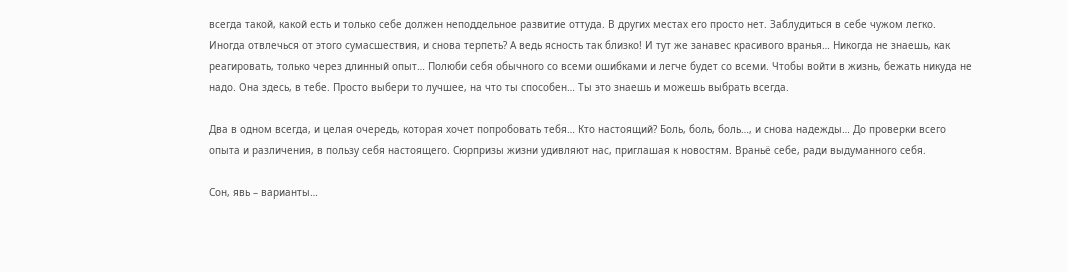всегда такой, какой есть и только себе должен неподдельное развитие оттуда. В других местах его просто нет. Заблудиться в себе чужом легко. Иногда отвлечься от этого сумасшествия, и снова терпеть? А ведь ясность так близко! И тут же занавес красивого вранья… Никогда не знаешь, как реагировать, только через длинный опыт… Полюби себя обычного со всеми ошибками и легче будет со всеми. Чтобы войти в жизнь, бежать никуда не надо. Она здесь, в тебе. Просто выбери то лучшее, на что ты способен… Ты это знаешь и можешь выбрать всегда.

Два в одном всегда, и целая очередь, которая хочет попробовать тебя… Кто настоящий? Боль, боль, боль…, и снова надежды… До проверки всего опыта и различения, в пользу себя настоящего. Сюрпризы жизни удивляют нас, приглашая к новостям. Враньё себе, ради выдуманного себя.

Сон, явь – варианты…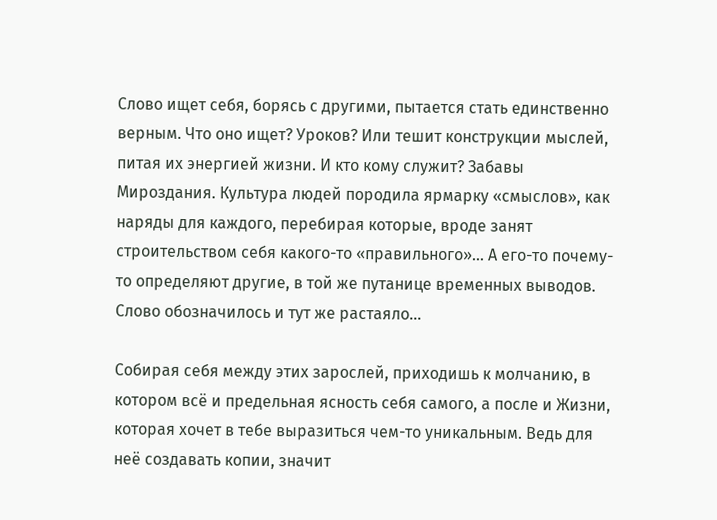Слово ищет себя, борясь с другими, пытается стать единственно верным. Что оно ищет? Уроков? Или тешит конструкции мыслей, питая их энергией жизни. И кто кому служит? Забавы Мироздания. Культура людей породила ярмарку «смыслов», как наряды для каждого, перебирая которые, вроде занят строительством себя какого-то «правильного»… А его-то почему-то определяют другие, в той же путанице временных выводов. Слово обозначилось и тут же растаяло…

Собирая себя между этих зарослей, приходишь к молчанию, в котором всё и предельная ясность себя самого, а после и Жизни, которая хочет в тебе выразиться чем-то уникальным. Ведь для неё создавать копии, значит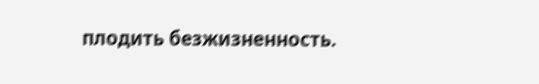плодить безжизненность.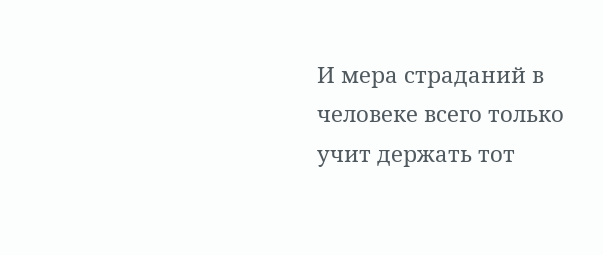И мера страданий в человеке всего только учит держать тот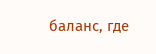баланс, где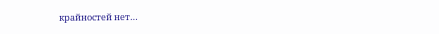крайностей нет…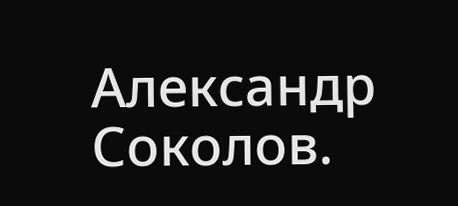Александр Соколов.